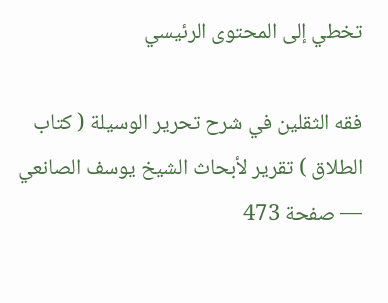تخطي إلى المحتوى الرئيسي

فقه الثقلين في شرح تحرير الوسيلة ( كتاب الطلاق ) تقرير لأبحاث الشيخ يوسف الصانعي — صفحة 473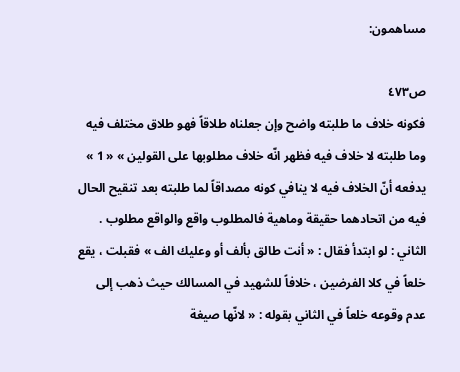مساهمون:

ص٤٧٣
فكونه خلاف ما طلبته واضح وإن جعلناه طلاقاً فهو طلاق مختلف فيه وما طلبته لا خلاف فيه فظهر انّه خلاف مطلوبها على القولين » « 1 » يدفعه أنّ الخلاف فيه لا ينافي كونه مصداقاً لما طلبته بعد تنقيح الحال فيه من اتحادهما حقيقة وماهية فالمطلوب واقع والواقع مطلوب . الثاني : لو ابتدأ فقال : « أنت طالق بألف أو وعليك الف » فقبلت ، يقع خلعاً في كلا الفرضين ، خلافاً للشهيد في المسالك حيث ذهب إلى عدم وقوعه خلعاً في الثاني بقوله : « لانّها صيغة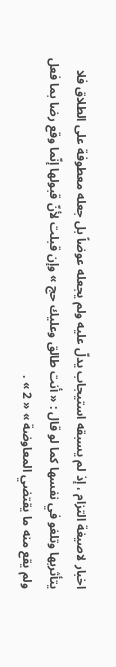اخبار لاصيغة التزام ، إذ لم يسبقه استيجاب يدلّ عليه ولم يجعله عوضاً بل جعله معطوفة على الطلاق فلا يتأثربها وتلغو في نفسها كما لو قال : « أنت طالق وعليك حج » وإن قبلت لأنّ قبولها إنّما وقع رضا بما فعل ولم يقع منه ما يقتضي المعاوضة » « 2 » .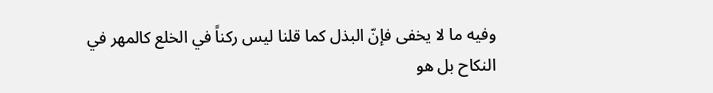وفيه ما لا يخفى فإنّ البذل كما قلنا ليس ركناً في الخلع كالمهر في النكاح بل هو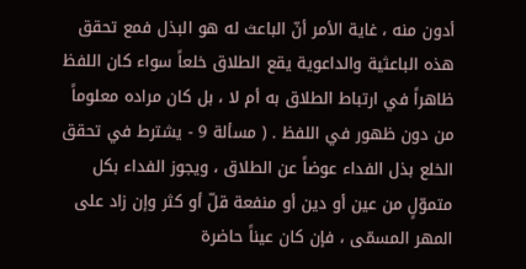أدون منه ، غاية الأمر أنّ الباعث له هو البذل فمع تحقق هذه الباعثية والداعوية يقع الطلاق خلعاً سواء كان اللفظ ظاهراً في ارتباط الطلاق به أم لا ، بل كان مراده معلوماً من دون ظهور في اللفظ . ( مسألة 9 - يشترط في تحقق الخلع بذل الفداء عوضاً عن الطلاق ، ويجوز الفداء بكل متموّلٍ من عين أو دين أو منفعة قلّ أو كثر وإن زاد على المهر المسمّى ، فإن كان عيناً حاضرة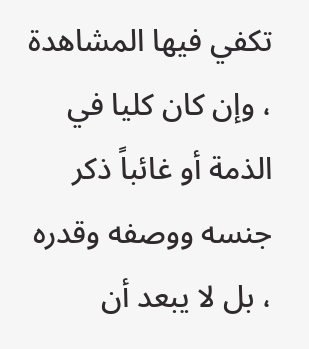تكفي فيها المشاهدة ، وإن كان كليا في الذمة أو غائباً ذكر جنسه ووصفه وقدره ، بل لا يبعد أن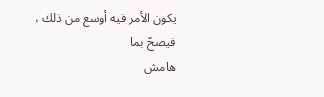يكون الأمر فيه أوسع من ذلك ، فيصحّ بما
هامش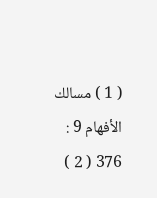( 1 ) مسالك الأفهام 9 : 376 ( 2 )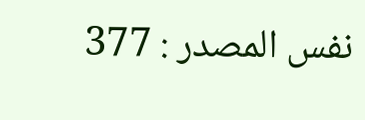نفس المصدر : 377